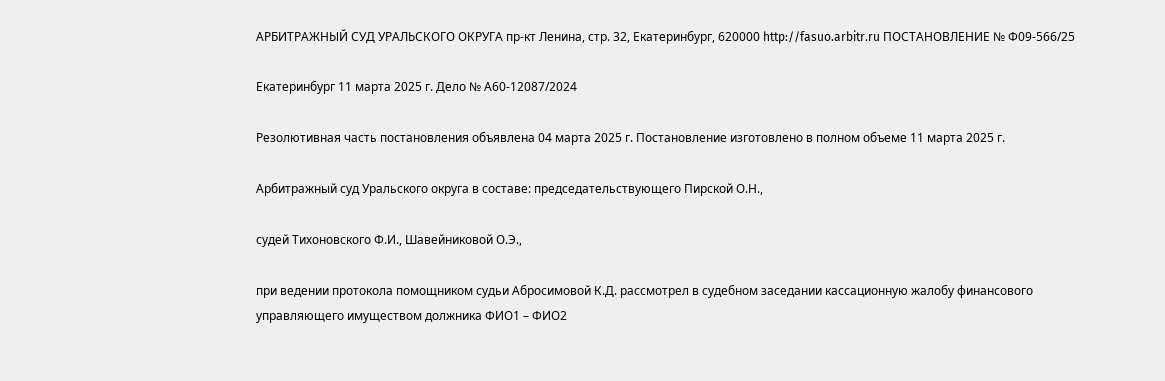АРБИТРАЖНЫЙ СУД УРАЛЬСКОГО ОКРУГА пр-кт Ленина, стр. 32, Екатеринбург, 620000 http://fasuo.arbitr.ru ПОСТАНОВЛЕНИЕ № Ф09-566/25

Екатеринбург 11 марта 2025 г. Дело № А60-12087/2024

Резолютивная часть постановления объявлена 04 марта 2025 г. Постановление изготовлено в полном объеме 11 марта 2025 г.

Арбитражный суд Уральского округа в составе: председательствующего Пирской О.Н.,

судей Тихоновского Ф.И., Шавейниковой О.Э.,

при ведении протокола помощником судьи Абросимовой К.Д. рассмотрел в судебном заседании кассационную жалобу финансового управляющего имуществом должника ФИО1 – ФИО2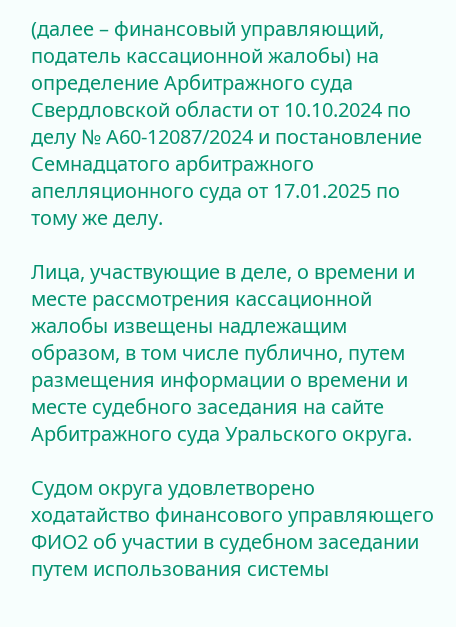(далее – финансовый управляющий, податель кассационной жалобы) на определение Арбитражного суда Свердловской области от 10.10.2024 по делу № А60-12087/2024 и постановление Семнадцатого арбитражного апелляционного суда от 17.01.2025 по тому же делу.

Лица, участвующие в деле, о времени и месте рассмотрения кассационной жалобы извещены надлежащим образом, в том числе публично, путем размещения информации о времени и месте судебного заседания на сайте Арбитражного суда Уральского округа.

Судом округа удовлетворено ходатайство финансового управляющего ФИО2 об участии в судебном заседании путем использования системы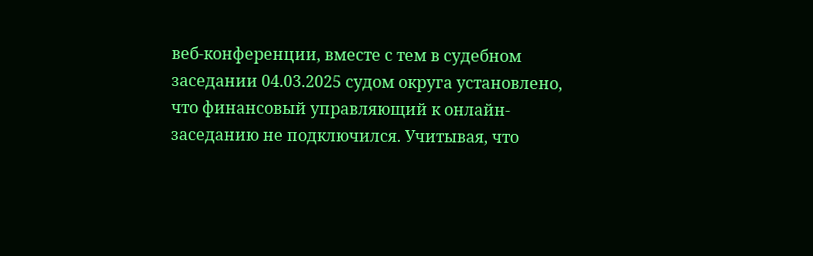веб-конференции, вместе с тем в судебном заседании 04.03.2025 судом округа установлено, что финансовый управляющий к онлайн-заседанию не подключился. Учитывая, что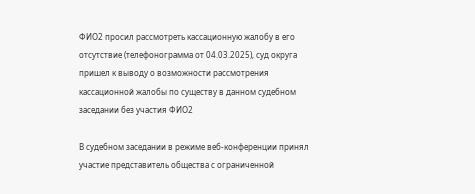ФИО2 просил рассмотреть кассационную жалобу в его отсутствие (телефонограмма от 04.03.2025), суд округа пришел к выводу о возможности рассмотрения кассационной жалобы по существу в данном судебном заседании без участия ФИО2

В судебном заседании в режиме веб-конференции принял участие представитель общества с ограниченной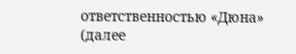ответственностью «Дюна» (далее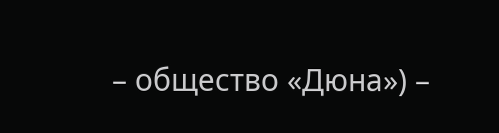– общество «Дюна») –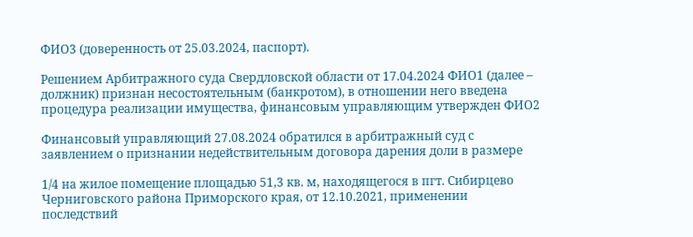ФИО3 (доверенность от 25.03.2024, паспорт).

Решением Арбитражного суда Свердловской области от 17.04.2024 ФИО1 (далее – должник) признан несостоятельным (банкротом), в отношении него введена процедура реализации имущества, финансовым управляющим утвержден ФИО2

Финансовый управляющий 27.08.2024 обратился в арбитражный суд с заявлением о признании недействительным договора дарения доли в размере

1/4 на жилое помещение площадью 51,3 кв. м, находящегося в пгт. Сибирцево Черниговского района Приморского края, от 12.10.2021, применении последствий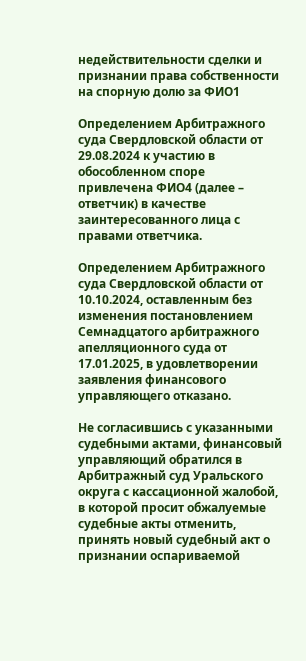недействительности сделки и признании права собственности на спорную долю за ФИО1

Определением Арбитражного суда Свердловской области от 29.08.2024 к участию в обособленном споре привлечена ФИО4 (далее – ответчик) в качестве заинтересованного лица с правами ответчика.

Определением Арбитражного суда Свердловской области от 10.10.2024, оставленным без изменения постановлением Семнадцатого арбитражного апелляционного суда от 17.01.2025, в удовлетворении заявления финансового управляющего отказано.

Не согласившись с указанными судебными актами, финансовый управляющий обратился в Арбитражный суд Уральского округа с кассационной жалобой, в которой просит обжалуемые судебные акты отменить, принять новый судебный акт о признании оспариваемой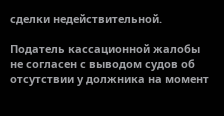сделки недействительной.

Податель кассационной жалобы не согласен с выводом судов об отсутствии у должника на момент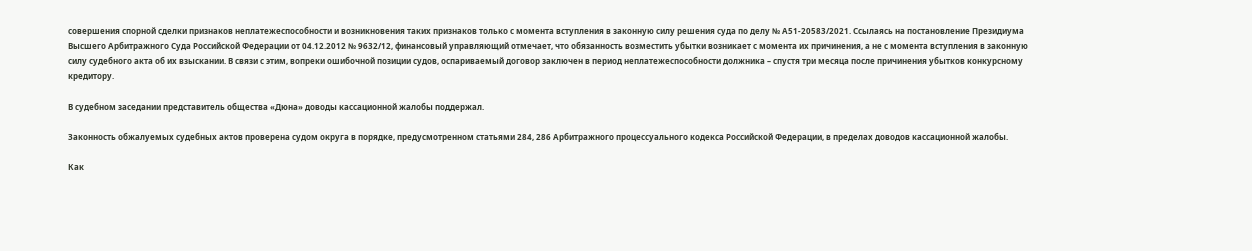совершения спорной сделки признаков неплатежеспособности и возникновения таких признаков только с момента вступления в законную силу решения суда по делу № А51-20583/2021. Ссылаясь на постановление Президиума Высшего Арбитражного Суда Российской Федерации от 04.12.2012 № 9632/12, финансовый управляющий отмечает, что обязанность возместить убытки возникает с момента их причинения, а не с момента вступления в законную силу судебного акта об их взыскании. В связи с этим, вопреки ошибочной позиции судов, оспариваемый договор заключен в период неплатежеспособности должника – спустя три месяца после причинения убытков конкурсному кредитору.

В судебном заседании представитель общества «Дюна» доводы кассационной жалобы поддержал.

Законность обжалуемых судебных актов проверена судом округа в порядке, предусмотренном статьями 284, 286 Арбитражного процессуального кодекса Российской Федерации, в пределах доводов кассационной жалобы.

Как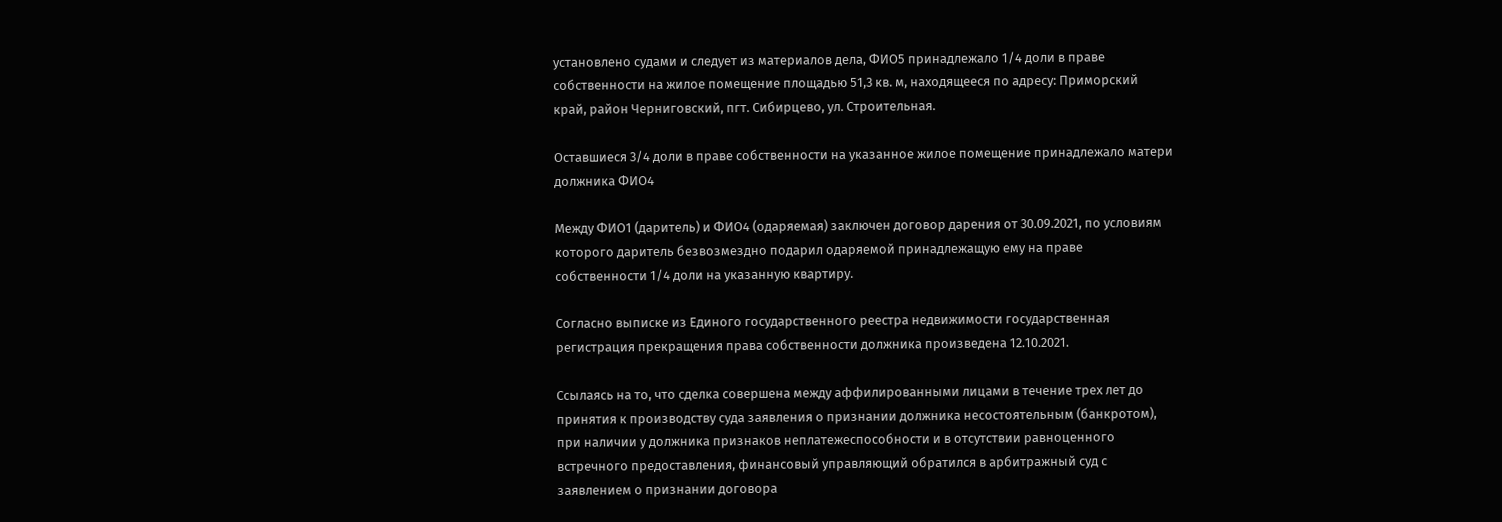установлено судами и следует из материалов дела, ФИО5 принадлежало 1/4 доли в праве собственности на жилое помещение площадью 51,3 кв. м, находящееся по адресу: Приморский край, район Черниговский, пгт. Сибирцево, ул. Строительная.

Оставшиеся 3/4 доли в праве собственности на указанное жилое помещение принадлежало матери должника ФИО4

Между ФИО1 (даритель) и ФИО4 (одаряемая) заключен договор дарения от 30.09.2021, по условиям которого даритель безвозмездно подарил одаряемой принадлежащую ему на праве собственности 1/4 доли на указанную квартиру.

Согласно выписке из Единого государственного реестра недвижимости государственная регистрация прекращения права собственности должника произведена 12.10.2021.

Ссылаясь на то, что сделка совершена между аффилированными лицами в течение трех лет до принятия к производству суда заявления о признании должника несостоятельным (банкротом), при наличии у должника признаков неплатежеспособности и в отсутствии равноценного встречного предоставления, финансовый управляющий обратился в арбитражный суд с заявлением о признании договора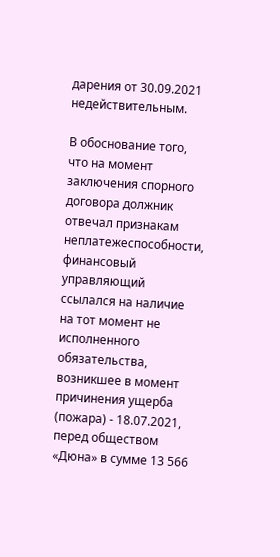дарения от 30.09.2021 недействительным.

В обоснование того, что на момент заключения спорного договора должник отвечал признакам неплатежеспособности, финансовый управляющий ссылался на наличие на тот момент не исполненного обязательства, возникшее в момент причинения ущерба (пожара) - 18.07.2021, перед обществом «Дюна» в сумме 13 566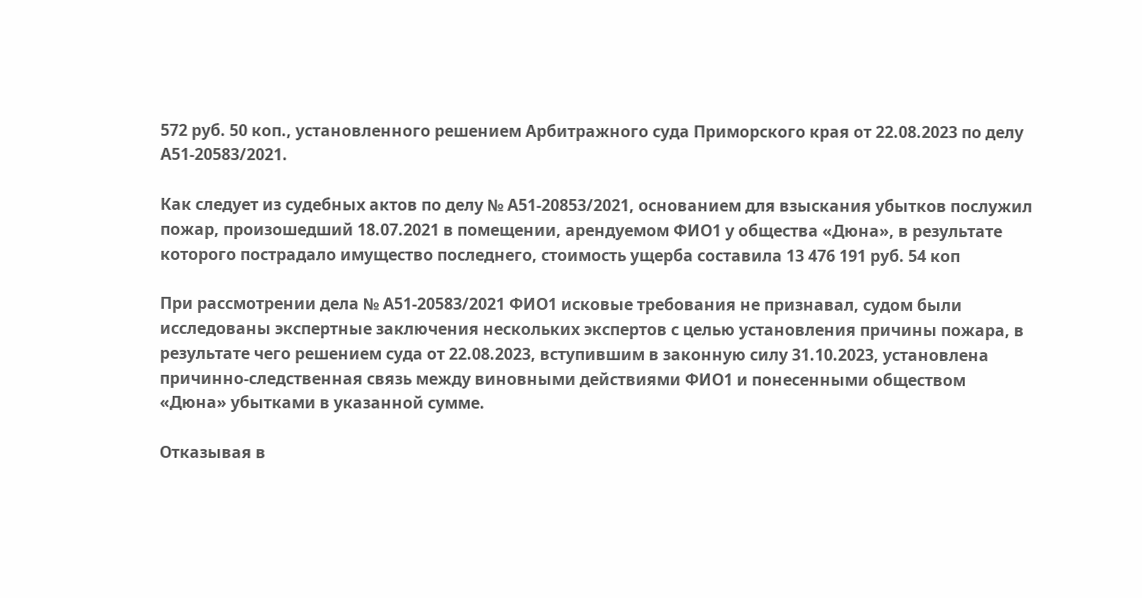572 руб. 50 коп., установленного решением Арбитражного суда Приморского края от 22.08.2023 по делу А51-20583/2021.

Как следует из судебных актов по делу № А51-20853/2021, основанием для взыскания убытков послужил пожар, произошедший 18.07.2021 в помещении, арендуемом ФИО1 у общества «Дюна», в результате которого пострадало имущество последнего, стоимость ущерба составила 13 476 191 руб. 54 коп

При рассмотрении дела № А51-20583/2021 ФИО1 исковые требования не признавал, судом были исследованы экспертные заключения нескольких экспертов с целью установления причины пожара, в результате чего решением суда от 22.08.2023, вступившим в законную силу 31.10.2023, установлена причинно-следственная связь между виновными действиями ФИО1 и понесенными обществом «Дюна» убытками в указанной сумме.

Отказывая в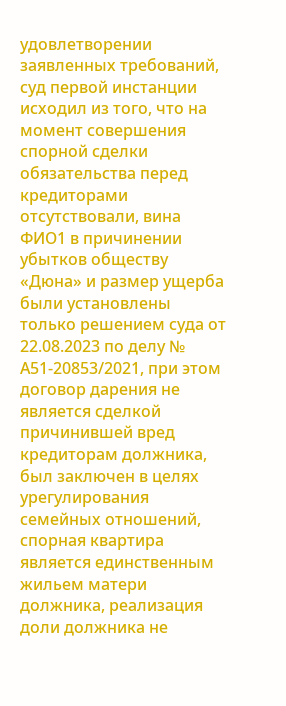удовлетворении заявленных требований, суд первой инстанции исходил из того, что на момент совершения спорной сделки обязательства перед кредиторами отсутствовали, вина ФИО1 в причинении убытков обществу «Дюна» и размер ущерба были установлены только решением суда от 22.08.2023 по делу № А51-20853/2021, при этом договор дарения не является сделкой причинившей вред кредиторам должника, был заключен в целях урегулирования семейных отношений, спорная квартира является единственным жильем матери должника, реализация доли должника не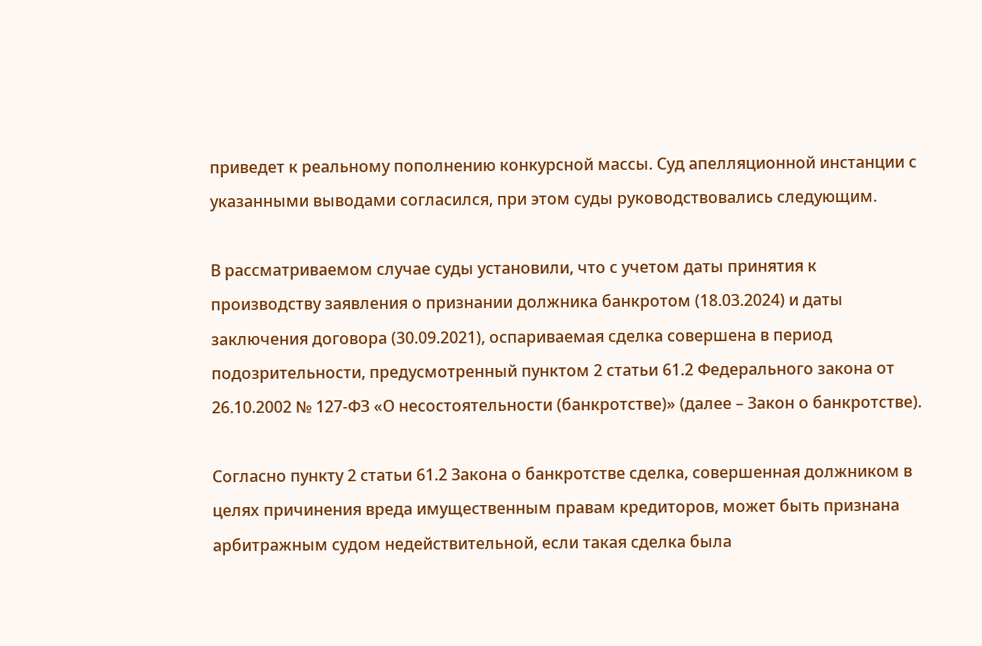приведет к реальному пополнению конкурсной массы. Суд апелляционной инстанции с указанными выводами согласился, при этом суды руководствовались следующим.

В рассматриваемом случае суды установили, что с учетом даты принятия к производству заявления о признании должника банкротом (18.03.2024) и даты заключения договора (30.09.2021), оспариваемая сделка совершена в период подозрительности, предусмотренный пунктом 2 статьи 61.2 Федерального закона от 26.10.2002 № 127-ФЗ «О несостоятельности (банкротстве)» (далее – Закон о банкротстве).

Согласно пункту 2 статьи 61.2 Закона о банкротстве сделка, совершенная должником в целях причинения вреда имущественным правам кредиторов, может быть признана арбитражным судом недействительной, если такая сделка была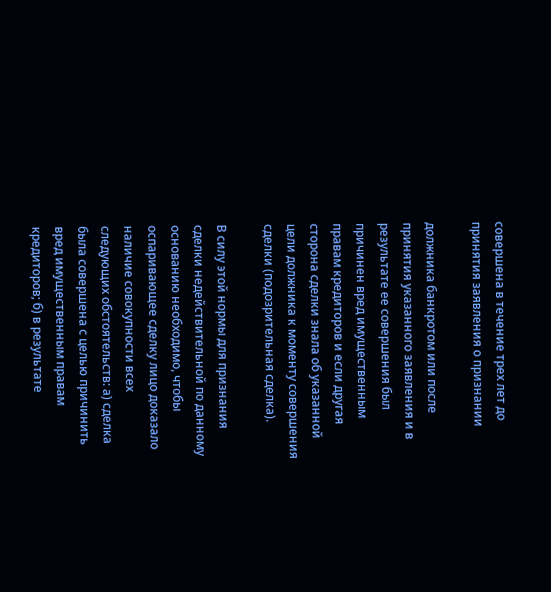совершена в течение трех лет до принятия заявления о признании

должника банкротом или после принятия указанного заявления и в результате ее совершения был причинен вред имущественным правам кредиторов и если другая сторона сделки знала об указанной цели должника к моменту совершения сделки (подозрительная сделка).

В силу этой нормы для признания сделки недействительной по данному основанию необходимо, чтобы оспаривающее сделку лицо доказало наличие совокупности всех следующих обстоятельств: а) сделка была совершена с целью причинить вред имущественным правам кредиторов; б) в результате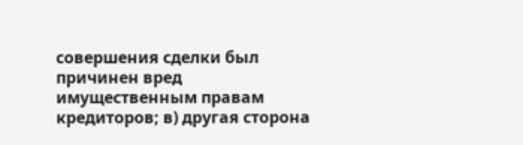совершения сделки был причинен вред имущественным правам кредиторов; в) другая сторона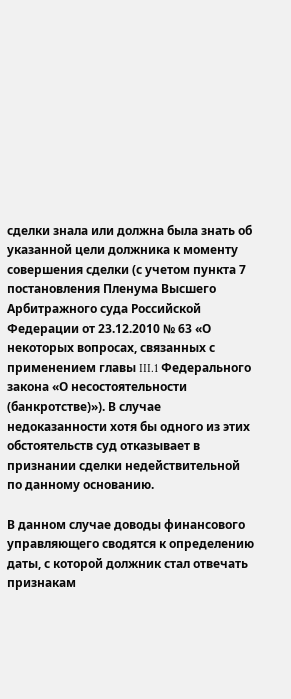сделки знала или должна была знать об указанной цели должника к моменту совершения сделки (с учетом пункта 7 постановления Пленума Высшего Арбитражного суда Российской Федерации от 23.12.2010 № 63 «О некоторых вопросах, связанных с применением главы III.1 Федерального закона «О несостоятельности (банкротстве)»). В случае недоказанности хотя бы одного из этих обстоятельств суд отказывает в признании сделки недействительной по данному основанию.

В данном случае доводы финансового управляющего сводятся к определению даты, с которой должник стал отвечать признакам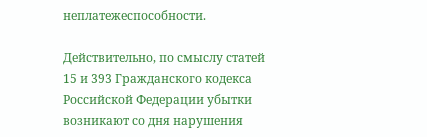неплатежеспособности.

Действительно, по смыслу статей 15 и 393 Гражданского кодекса Российской Федерации убытки возникают со дня нарушения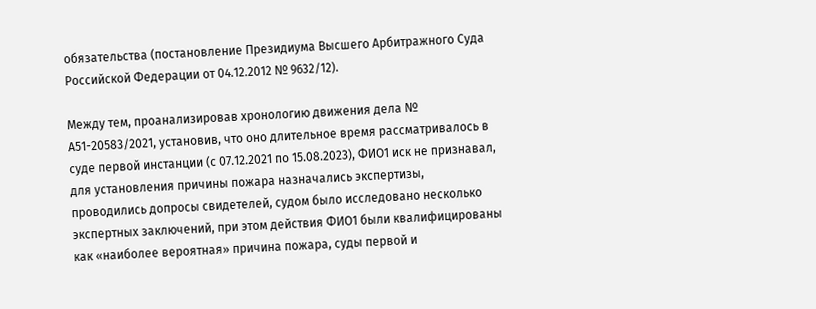обязательства (постановление Президиума Высшего Арбитражного Суда Российской Федерации от 04.12.2012 № 9632/12).

Между тем, проанализировав хронологию движения дела № А51-20583/2021, установив, что оно длительное время рассматривалось в суде первой инстанции (с 07.12.2021 по 15.08.2023), ФИО1 иск не признавал, для установления причины пожара назначались экспертизы, проводились допросы свидетелей, судом было исследовано несколько экспертных заключений, при этом действия ФИО1 были квалифицированы как «наиболее вероятная» причина пожара, суды первой и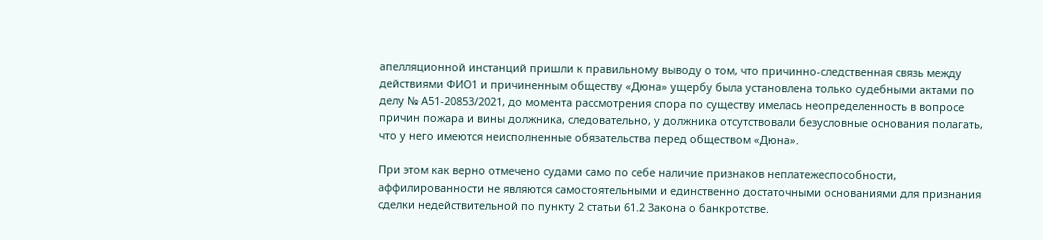апелляционной инстанций пришли к правильному выводу о том, что причинно-следственная связь между действиями ФИО1 и причиненным обществу «Дюна» ущербу была установлена только судебными актами по делу № А51-20853/2021, до момента рассмотрения спора по существу имелась неопределенность в вопросе причин пожара и вины должника, следовательно, у должника отсутствовали безусловные основания полагать, что у него имеются неисполненные обязательства перед обществом «Дюна».

При этом как верно отмечено судами само по себе наличие признаков неплатежеспособности, аффилированности не являются самостоятельными и единственно достаточными основаниями для признания сделки недействительной по пункту 2 статьи 61.2 Закона о банкротстве.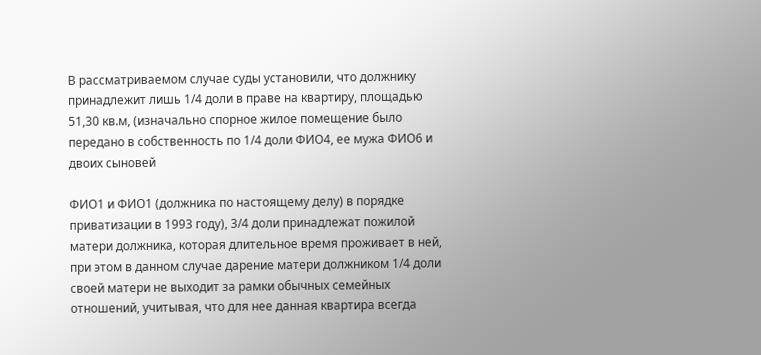В рассматриваемом случае суды установили, что должнику принадлежит лишь 1/4 доли в праве на квартиру, площадью 51,30 кв.м, (изначально спорное жилое помещение было передано в собственность по 1/4 доли ФИО4, ее мужа ФИО6 и двоих сыновей

ФИО1 и ФИО1 (должника по настоящему делу) в порядке приватизации в 1993 году), 3/4 доли принадлежат пожилой матери должника, которая длительное время проживает в ней, при этом в данном случае дарение матери должником 1/4 доли своей матери не выходит за рамки обычных семейных отношений, учитывая, что для нее данная квартира всегда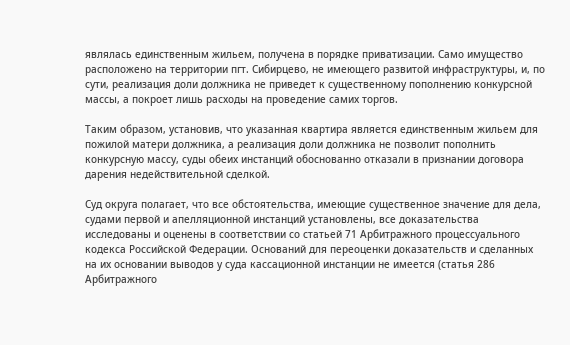являлась единственным жильем, получена в порядке приватизации. Само имущество расположено на территории пгт. Сибирцево, не имеющего развитой инфраструктуры, и, по сути, реализация доли должника не приведет к существенному пополнению конкурсной массы, а покроет лишь расходы на проведение самих торгов.

Таким образом, установив, что указанная квартира является единственным жильем для пожилой матери должника, а реализация доли должника не позволит пополнить конкурсную массу, суды обеих инстанций обоснованно отказали в признании договора дарения недействительной сделкой.

Суд округа полагает, что все обстоятельства, имеющие существенное значение для дела, судами первой и апелляционной инстанций установлены, все доказательства исследованы и оценены в соответствии со статьей 71 Арбитражного процессуального кодекса Российской Федерации. Оснований для переоценки доказательств и сделанных на их основании выводов у суда кассационной инстанции не имеется (статья 286 Арбитражного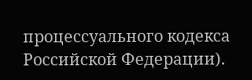процессуального кодекса Российской Федерации).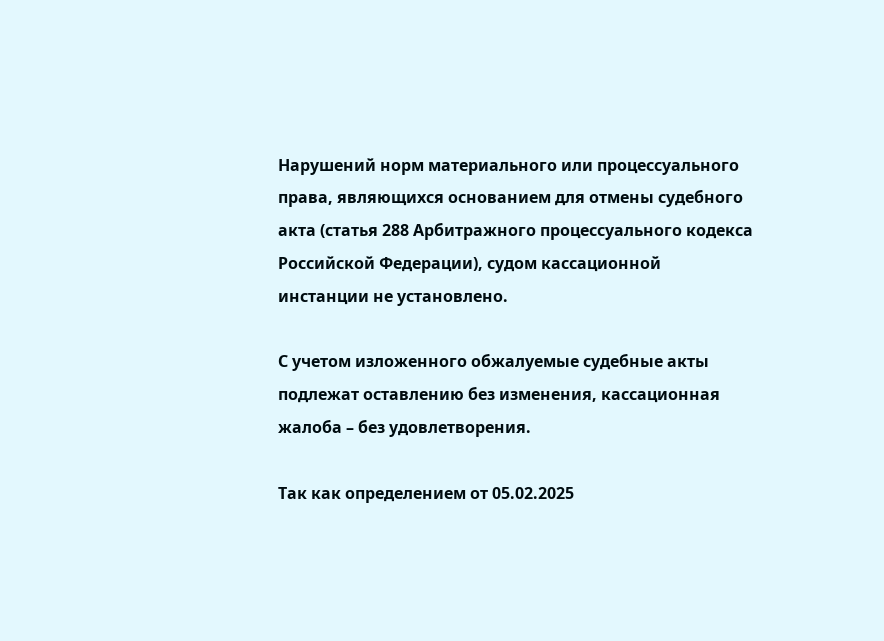Нарушений норм материального или процессуального права, являющихся основанием для отмены судебного акта (статья 288 Арбитражного процессуального кодекса Российской Федерации), судом кассационной инстанции не установлено.

С учетом изложенного обжалуемые судебные акты подлежат оставлению без изменения, кассационная жалоба – без удовлетворения.

Так как определением от 05.02.2025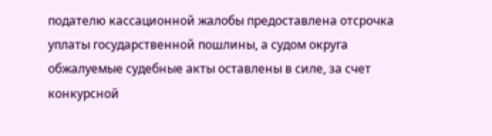подателю кассационной жалобы предоставлена отсрочка уплаты государственной пошлины, а судом округа обжалуемые судебные акты оставлены в силе, за счет конкурсной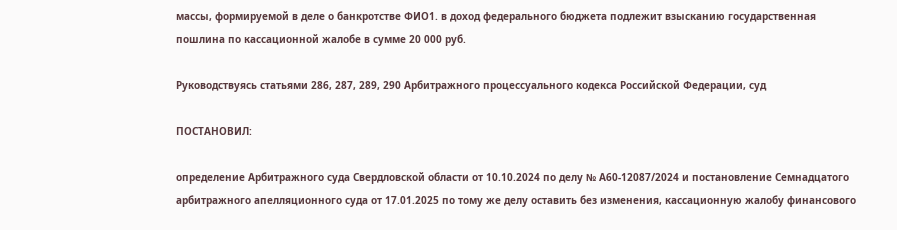массы, формируемой в деле о банкротстве ФИО1. в доход федерального бюджета подлежит взысканию государственная пошлина по кассационной жалобе в сумме 20 000 руб.

Руководствуясь статьями 286, 287, 289, 290 Арбитражного процессуального кодекса Российской Федерации, суд

ПОСТАНОВИЛ:

определение Арбитражного суда Свердловской области от 10.10.2024 по делу № А60-12087/2024 и постановление Семнадцатого арбитражного апелляционного суда от 17.01.2025 по тому же делу оставить без изменения, кассационную жалобу финансового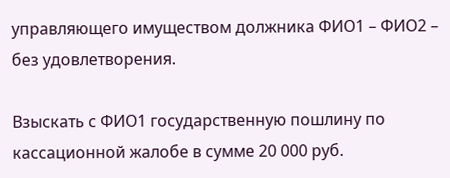управляющего имуществом должника ФИО1 – ФИО2 – без удовлетворения.

Взыскать с ФИО1 государственную пошлину по кассационной жалобе в сумме 20 000 руб.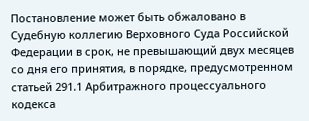Постановление может быть обжаловано в Судебную коллегию Верховного Суда Российской Федерации в срок, не превышающий двух месяцев со дня его принятия, в порядке, предусмотренном статьей 291.1 Арбитражного процессуального кодекса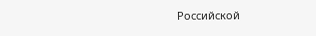Российской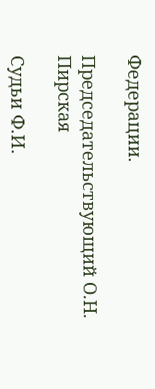Федерации.

Председательствующий О.Н. Пирская

Судьи Ф.И.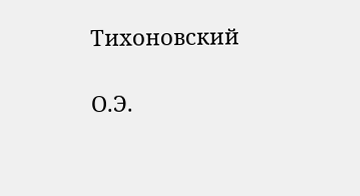Тихоновский

О.Э.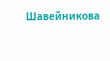Шавейникова